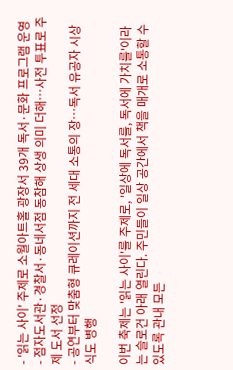- '읽는 사이' 주제로 소월아트홀 광장서 39개 독서·문화 프로그램 운영
- 점자도서관·경찰서·동네서점 동참해 상생 의미 더해…사전 투표로 주제 도서 선정
- 공연부터 맞춤형 큐레이션까지 전 세대 소통의 장…독서 유공자 시상식도 병행

이번 축제는 '읽는 사이'를 주제로, '일상에 독서를, 독서에 가치를'이라는 슬로건 아래 열린다. 주민들이 일상 공간에서 책을 매개로 소통할 수 있도록 관내 모든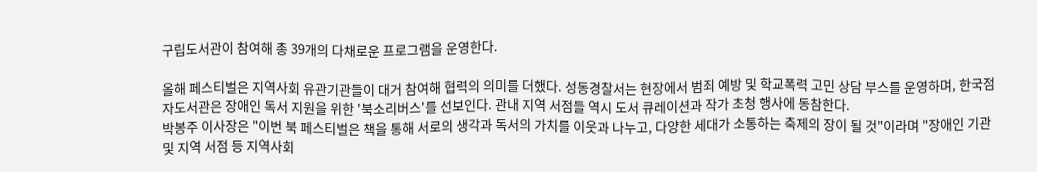구립도서관이 참여해 총 39개의 다채로운 프로그램을 운영한다.

올해 페스티벌은 지역사회 유관기관들이 대거 참여해 협력의 의미를 더했다. 성동경찰서는 현장에서 범죄 예방 및 학교폭력 고민 상담 부스를 운영하며, 한국점자도서관은 장애인 독서 지원을 위한 '북소리버스'를 선보인다. 관내 지역 서점들 역시 도서 큐레이션과 작가 초청 행사에 동참한다.
박봉주 이사장은 "이번 북 페스티벌은 책을 통해 서로의 생각과 독서의 가치를 이웃과 나누고, 다양한 세대가 소통하는 축제의 장이 될 것"이라며 "장애인 기관 및 지역 서점 등 지역사회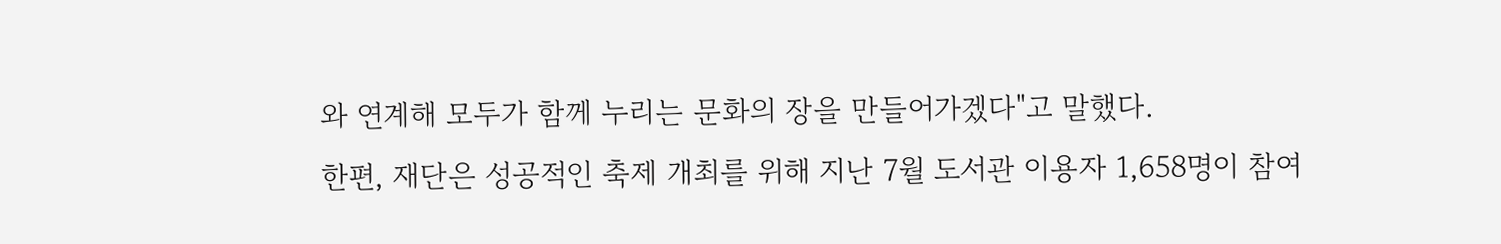와 연계해 모두가 함께 누리는 문화의 장을 만들어가겠다"고 말했다.
한편, 재단은 성공적인 축제 개최를 위해 지난 7월 도서관 이용자 1,658명이 참여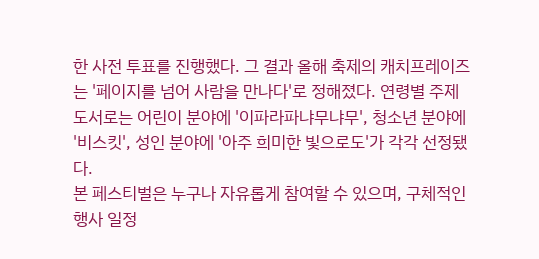한 사전 투표를 진행했다. 그 결과 올해 축제의 캐치프레이즈는 '페이지를 넘어 사람을 만나다'로 정해졌다. 연령별 주제 도서로는 어린이 분야에 '이파라파냐무냐무', 청소년 분야에 '비스킷', 성인 분야에 '아주 희미한 빛으로도'가 각각 선정됐다.
본 페스티벌은 누구나 자유롭게 참여할 수 있으며, 구체적인 행사 일정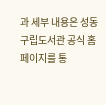과 세부 내용은 성동구립도서관 공식 홈페이지를 통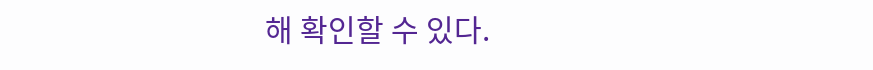해 확인할 수 있다.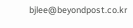bjlee@beyondpost.co.kr